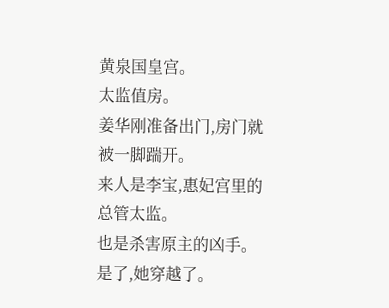黄泉国皇宫。
太监值房。
姜华刚准备出门,房门就被一脚踹开。
来人是李宝,惠妃宫里的总管太监。
也是杀害原主的凶手。
是了,她穿越了。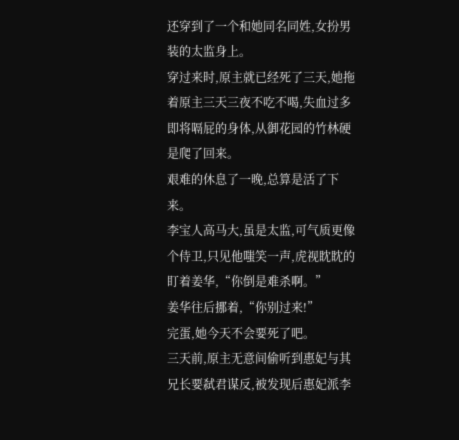还穿到了一个和她同名同姓,女扮男装的太监身上。
穿过来时,原主就已经死了三天,她拖着原主三天三夜不吃不喝,失血过多即将嗝屁的身体,从御花园的竹林硬是爬了回来。
艰难的休息了一晚,总算是活了下来。
李宝人高马大,虽是太监,可气质更像个侍卫,只见他嗤笑一声,虎视眈眈的盯着姜华,“你倒是难杀啊。”
姜华往后挪着,“你别过来!”
完蛋,她今天不会要死了吧。
三天前,原主无意间偷听到惠妃与其兄长要弑君谋反,被发现后惠妃派李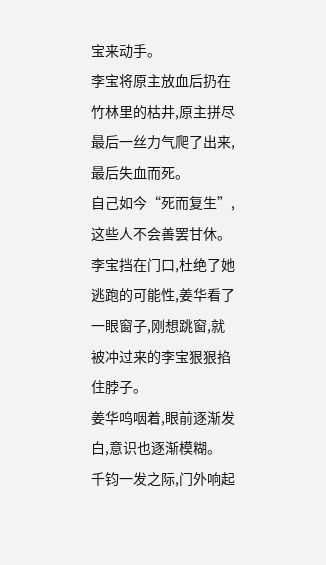宝来动手。
李宝将原主放血后扔在竹林里的枯井,原主拼尽最后一丝力气爬了出来,最后失血而死。
自己如今“死而复生”,这些人不会善罢甘休。
李宝挡在门口,杜绝了她逃跑的可能性,姜华看了一眼窗子,刚想跳窗,就被冲过来的李宝狠狠掐住脖子。
姜华呜咽着,眼前逐渐发白,意识也逐渐模糊。
千钧一发之际,门外响起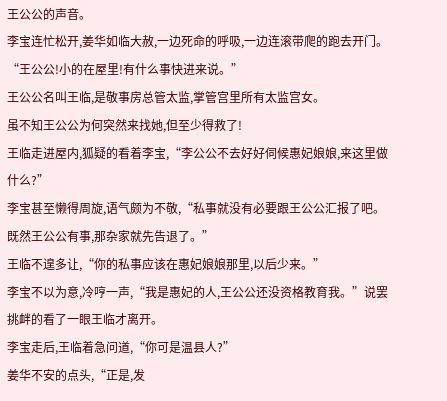王公公的声音。
李宝连忙松开,姜华如临大赦,一边死命的呼吸,一边连滚带爬的跑去开门。
“王公公!小的在屋里!有什么事快进来说。”
王公公名叫王临,是敬事房总管太监,掌管宫里所有太监宫女。
虽不知王公公为何突然来找她,但至少得救了!
王临走进屋内,狐疑的看着李宝,“李公公不去好好伺候惠妃娘娘,来这里做什么?”
李宝甚至懒得周旋,语气颇为不敬,“私事就没有必要跟王公公汇报了吧。既然王公公有事,那杂家就先告退了。”
王临不遑多让,“你的私事应该在惠妃娘娘那里,以后少来。”
李宝不以为意,冷哼一声,“我是惠妃的人,王公公还没资格教育我。”说罢挑衅的看了一眼王临才离开。
李宝走后,王临着急问道,“你可是温县人?”
姜华不安的点头,“正是,发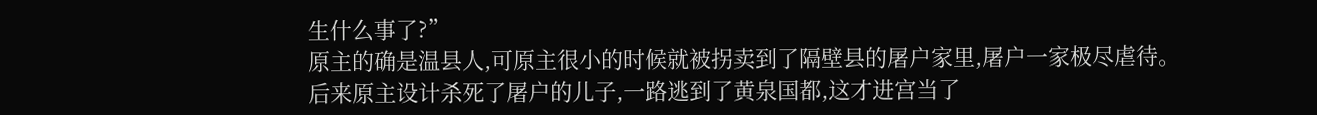生什么事了?”
原主的确是温县人,可原主很小的时候就被拐卖到了隔壁县的屠户家里,屠户一家极尽虐待。
后来原主设计杀死了屠户的儿子,一路逃到了黄泉国都,这才进宫当了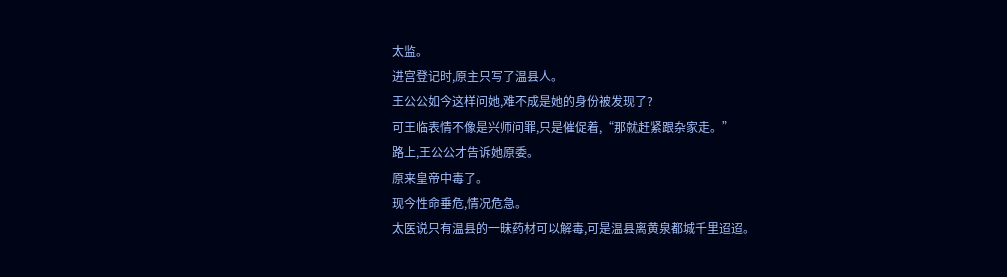太监。
进宫登记时,原主只写了温县人。
王公公如今这样问她,难不成是她的身份被发现了?
可王临表情不像是兴师问罪,只是催促着,“那就赶紧跟杂家走。”
路上,王公公才告诉她原委。
原来皇帝中毒了。
现今性命垂危,情况危急。
太医说只有温县的一昧药材可以解毒,可是温县离黄泉都城千里迢迢。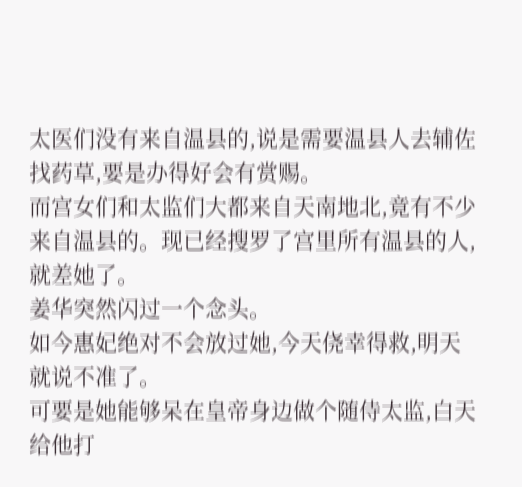太医们没有来自温县的,说是需要温县人去辅佐找药草,要是办得好会有赏赐。
而宫女们和太监们大都来自天南地北,竟有不少来自温县的。现已经搜罗了宫里所有温县的人,就差她了。
姜华突然闪过一个念头。
如今惠妃绝对不会放过她,今天侥幸得救,明天就说不准了。
可要是她能够呆在皇帝身边做个随侍太监,白天给他打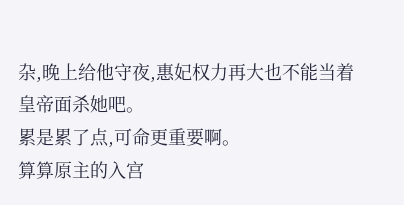杂,晚上给他守夜,惠妃权力再大也不能当着皇帝面杀她吧。
累是累了点,可命更重要啊。
算算原主的入宫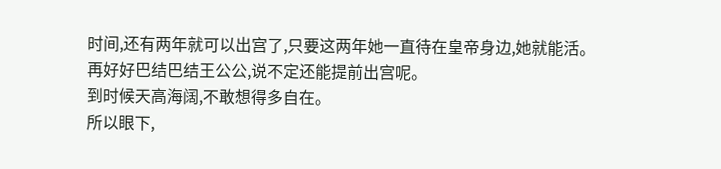时间,还有两年就可以出宫了,只要这两年她一直待在皇帝身边,她就能活。
再好好巴结巴结王公公,说不定还能提前出宫呢。
到时候天高海阔,不敢想得多自在。
所以眼下,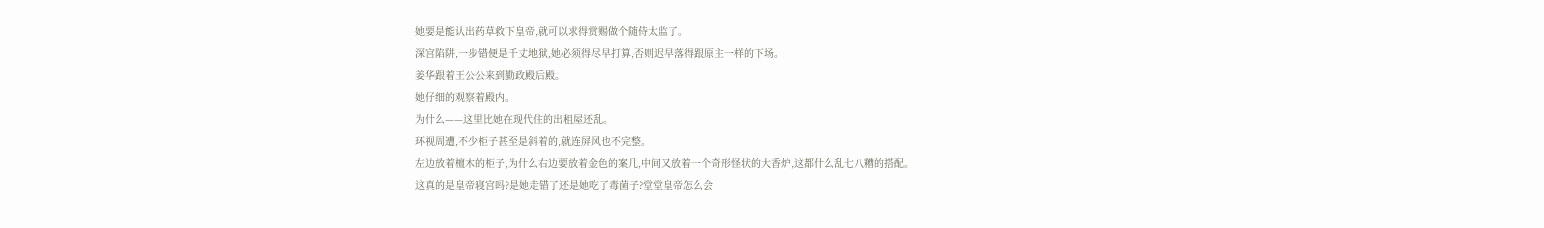她要是能认出药草救下皇帝,就可以求得赏赐做个随侍太监了。
深宫陷阱,一步错便是千丈地狱,她必须得尽早打算,否则迟早落得跟原主一样的下场。
姜华跟着王公公来到勤政殿后殿。
她仔细的观察着殿内。
为什么——这里比她在现代住的出租屋还乱。
环视周遭,不少柜子甚至是斜着的,就连屏风也不完整。
左边放着檀木的柜子,为什么右边要放着金色的案几,中间又放着一个奇形怪状的大香炉,这都什么乱七八糟的搭配。
这真的是皇帝寝宫吗?是她走错了还是她吃了毒菌子?堂堂皇帝怎么会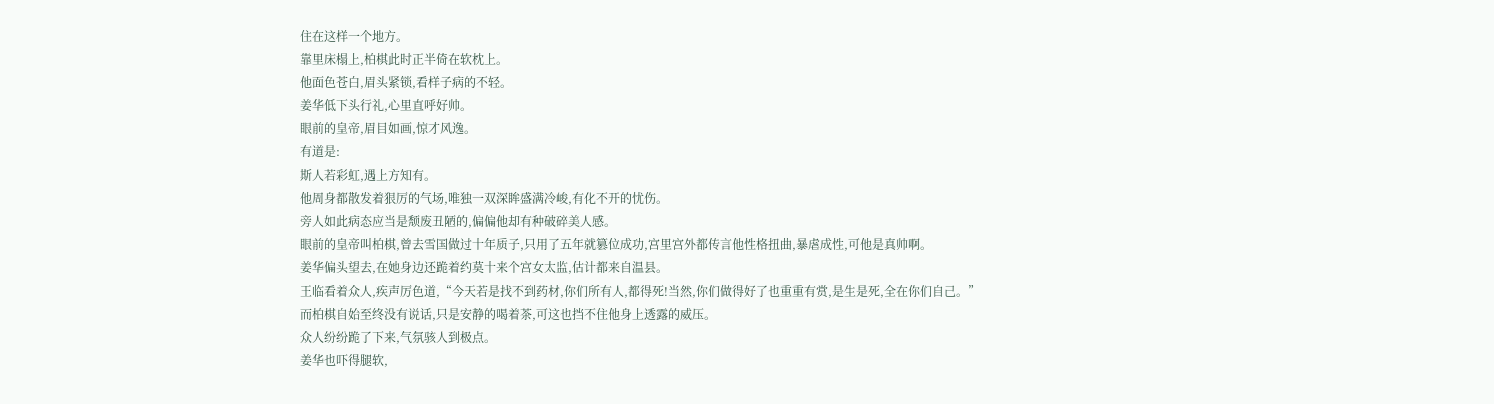住在这样一个地方。
靠里床榻上,柏棋此时正半倚在软枕上。
他面色苍白,眉头紧锁,看样子病的不轻。
姜华低下头行礼,心里直呼好帅。
眼前的皇帝,眉目如画,惊才风逸。
有道是:
斯人若彩虹,遇上方知有。
他周身都散发着狠厉的气场,唯独一双深眸盛满冷峻,有化不开的忧伤。
旁人如此病态应当是颓废丑陋的,偏偏他却有种破碎美人感。
眼前的皇帝叫柏棋,曾去雪国做过十年质子,只用了五年就篡位成功,宫里宫外都传言他性格扭曲,暴虐成性,可他是真帅啊。
姜华偏头望去,在她身边还跪着约莫十来个宫女太监,估计都来自温县。
王临看着众人,疾声厉色道,“今天若是找不到药材,你们所有人,都得死!当然,你们做得好了也重重有赏,是生是死,全在你们自己。”
而柏棋自始至终没有说话,只是安静的喝着茶,可这也挡不住他身上透露的威压。
众人纷纷跪了下来,气氛骇人到极点。
姜华也吓得腿软,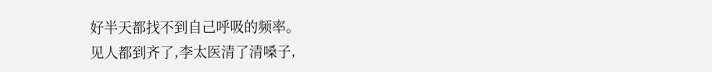好半天都找不到自己呼吸的频率。
见人都到齐了,李太医清了清嗓子,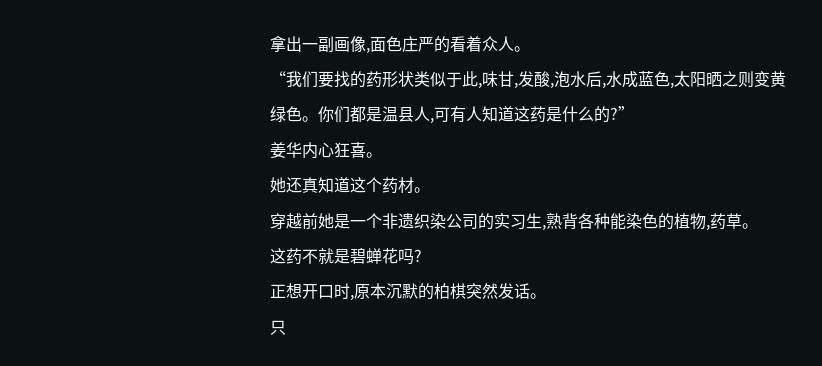拿出一副画像,面色庄严的看着众人。
“我们要找的药形状类似于此,味甘,发酸,泡水后,水成蓝色,太阳晒之则变黄绿色。你们都是温县人,可有人知道这药是什么的?”
姜华内心狂喜。
她还真知道这个药材。
穿越前她是一个非遗织染公司的实习生,熟背各种能染色的植物,药草。
这药不就是碧蝉花吗?
正想开口时,原本沉默的柏棋突然发话。
只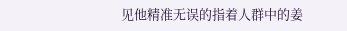见他精准无误的指着人群中的姜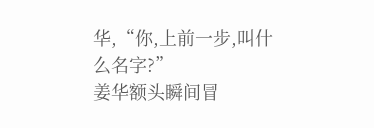华,“你,上前一步,叫什么名字?”
姜华额头瞬间冒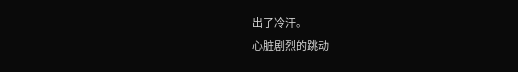出了冷汗。
心脏剧烈的跳动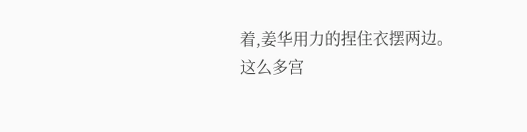着,姜华用力的捏住衣摆两边。
这么多宫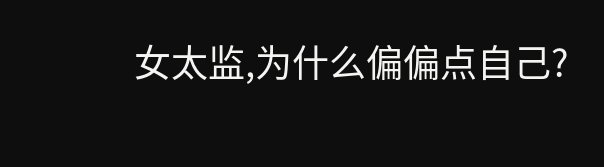女太监,为什么偏偏点自己?